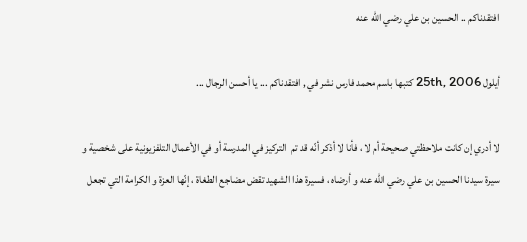افتقدناكم .. الحسين بن علي رضي الله عنه

أيلول 25th, 2006 كتبها باسم محمد فارس نشر في , افتقدناكم ... يا أحسن الرجال ...

لا أدري إن كانت ملاحظتي صحيحة أم لا ، فأنا لا أذكر أنّه قد تم  التركيز في المدرسة أو في الأعمال التلفزيونية على شخصية و سيرة سيدنا الحسين بن علي رضي الله عنه و أرضاه ، فسيرة هذا الشهيد تقض مضاجع الطغاة ، إنّها العزة و الكرامة التي تجعل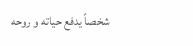شخصاً يدفع حياته و روحه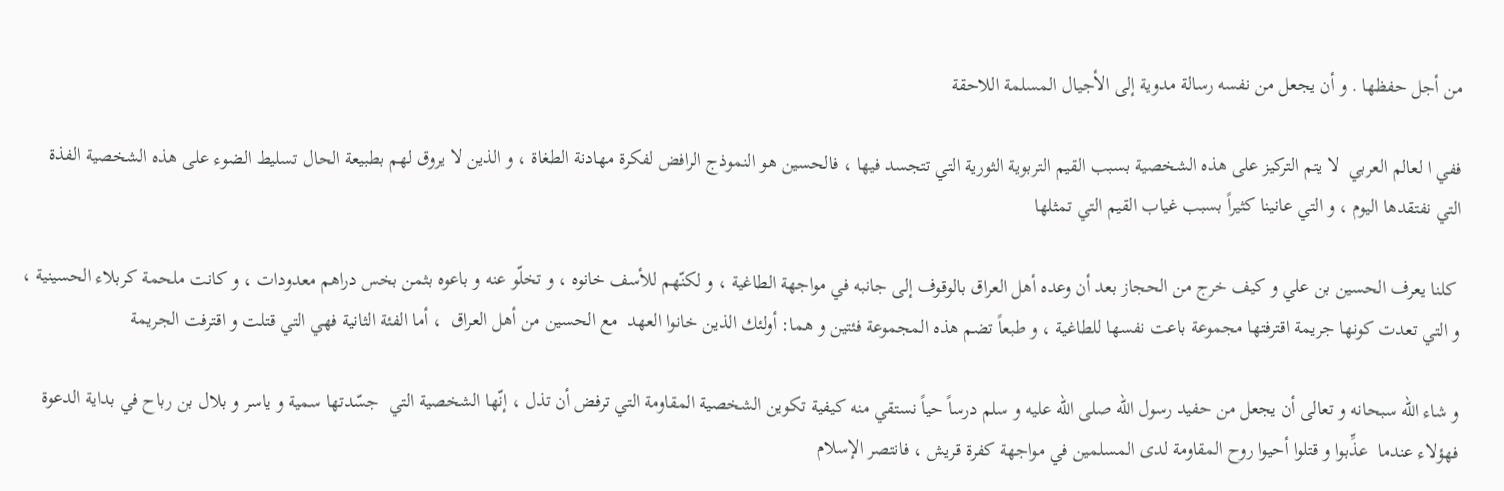من أجل حفظها . و أن يجعل من نفسه رسالة مدوية إلى الأجيال المسلمة اللاحقة

ففي ا لعالم العربي  لا يتم التركيز على هذه الشخصية بسبب القيم التربوية الثورية التي تتجسد فيها ، فالحسين هو النموذج الرافض لفكرة مهادنة الطغاة ، و الذين لا يروق لهم بطبيعة الحال تسليط الضوء على هذه الشخصية الفذة  التي نفتقدها اليوم ، و التي عانينا كثيراً بسبب غياب القيم التي تمثلها

 كلنا يعرف الحسين بن علي و كيف خرج من الحجاز بعد أن وعده أهل العراق بالوقوف إلى جانبه في مواجهة الطاغية ، و لكنّهم للأسف خانوه ، و تخلّو عنه و باعوه بثمن بخس دراهم معدودات ، و كانت ملحمة كربلاء الحسينية ، و التي تعدت كونها جريمة اقترفتها مجموعة باعت نفسها للطاغية ، و طبعاً تضم هذه المجموعة فئتين و هما: أولئك الذين خانوا العهد  مع الحسين من أهل العراق  ، أما الفئة الثانية فهي التي قتلت و اقترفت الجريمة

و شاء الله سبحانه و تعالى أن يجعل من حفيد رسول الله صلى الله عليه و سلم درساً حياً نستقي منه كيفية تكوين الشخصية المقاومة التي ترفض أن تذل ، إنّها الشخصية التي  جسّدتها سمية و ياسر و بلال بن رباح في بداية الدعوة فهؤلاء عندما  عذِّبوا و قتلوا أحيوا روح المقاومة لدى المسلمين في مواجهة كفرة قريش ، فانتصر الإسلام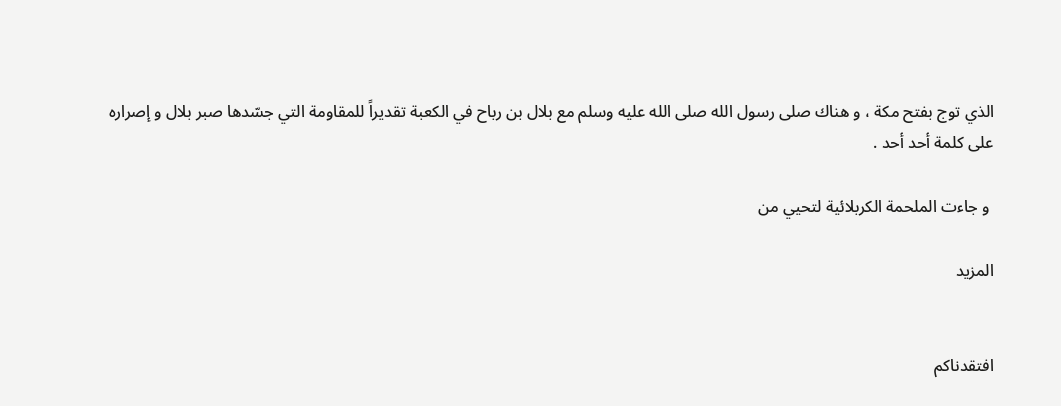الذي توج بفتح مكة ، و هناك صلى رسول الله صلى الله عليه وسلم مع بلال بن رباح في الكعبة تقديراً للمقاومة التي جسّدها صبر بلال و إصراره على كلمة أحد أحد .

 و جاءت الملحمة الكربلائية لتحيي من

المزيد


افتقدناكم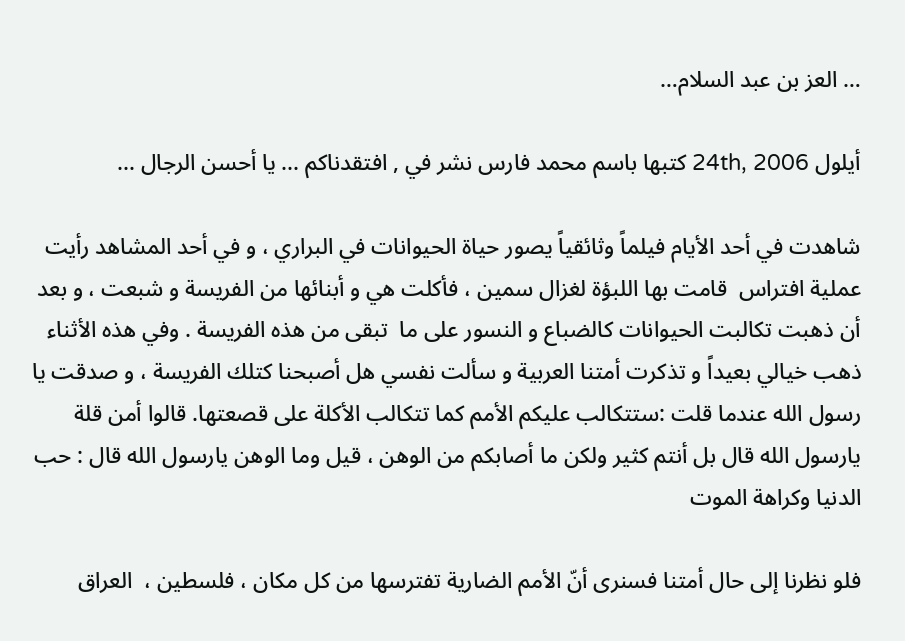… العز بن عبد السلام…

أيلول 24th, 2006 كتبها باسم محمد فارس نشر في , افتقدناكم ... يا أحسن الرجال ...

شاهدت في أحد الأيام فيلماً وثائقياً يصور حياة الحيوانات في البراري ، و في أحد المشاهد رأيت عملية افتراس  قامت بها اللبؤة لغزال سمين ، فأكلت هي و أبنائها من الفريسة و شبعت ، و بعد أن ذهبت تكالبت الحيوانات كالضباع و النسور على ما  تبقى من هذه الفريسة . وفي هذه الأثناء ذهب خيالي بعيداً و تذكرت أمتنا العربية و سألت نفسي هل أصبحنا كتلك الفريسة ، و صدقت يا رسول الله عندما قلت :ستتكالب عليكم الأمم كما تتكالب الأكلة على قصعتها. قالوا أمن قلة يارسول الله قال بل أنتم كثير ولكن ما أصابكم من الوهن ، قيل وما الوهن يارسول الله قال : حب الدنيا وكراهة الموت

فلو نظرنا إلى حال أمتنا فسنرى أنّ الأمم الضارية تفترسها من كل مكان ، فلسطين ،  العراق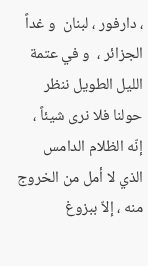، دارفور ، لبنان  و غداً الجزائر ،  و في عتمة الليل الطويل ننظر حولنا فلا نرى شيئاً ، إنّه الظلام الدامس الذي لا أمل من الخروج منه ، إلاّ ببزوغ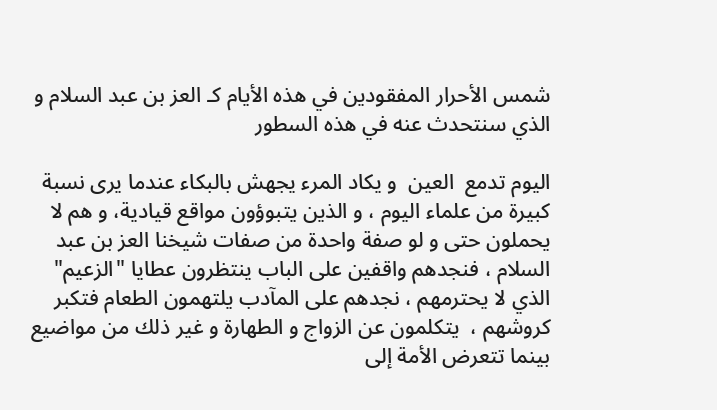شمس الأحرار المفقودين في هذه الأيام كـ العز بن عبد السلام و الذي سنتحدث عنه في هذه السطور

اليوم تدمع  العين  و يكاد المرء يجهش بالبكاء عندما يرى نسبة كبيرة من علماء اليوم ، و الذين يتبوؤون مواقع قيادية، و هم لا يحملون حتى و لو صفة واحدة من صفات شيخنا العز بن عبد السلام ، فنجدهم واقفين على الباب ينتظرون عطايا "الزعيم" الذي لا يحترمهم ، نجدهم على المآدب يلتهمون الطعام فتكبر كروشهم ،  يتكلمون عن الزواج و الطهارة و غير ذلك من مواضيع  بينما تتعرض الأمة إلى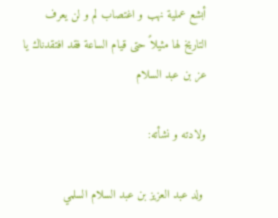أبشع عملية نهب و اغتصاب لم و لن يعرف التاريخ لها مثيلاً حتى قيام الساعة فقد افتقدناك يا عز بن عبد السلام

ولادته و نشأته:

 ولد عبد العزيز بن عبد السلام السلمي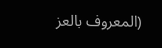(المعروف بالعز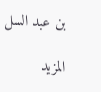بن عبد السل

المزيد